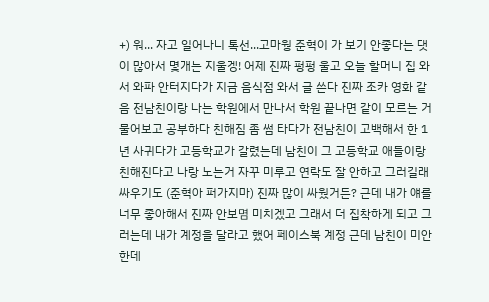+) 워... 자고 일어나니 톡선...고마웡 준혁이 가 보기 안좋다는 댓이 많아서 몇개는 지울겡! 어제 진짜 펑펑 울고 오늘 할머니 집 와서 와파 안터지다가 지금 음식점 와서 글 쓴다 진짜 조카 영화 같음 전남친이랑 나는 학원에서 만나서 학원 끝나면 같이 모르는 거 물어보고 공부하다 친해짐 좀 썸 타다가 전남친이 고백해서 한 1년 사귀다가 고등학교가 갈렸는데 남친이 그 고등학교 애들이랑 친해진다고 나랑 노는거 자꾸 미루고 연락도 잘 안하고 그러길래 싸우기도 (준혁아 퍼가지마) 진짜 많이 싸웠거든? 근데 내가 얘를 너무 좋아해서 진짜 안보몀 미치겠고 그래서 더 집착하게 되고 그러는데 내가 계정을 달라고 했어 페이스북 계정 근데 남친이 미안한데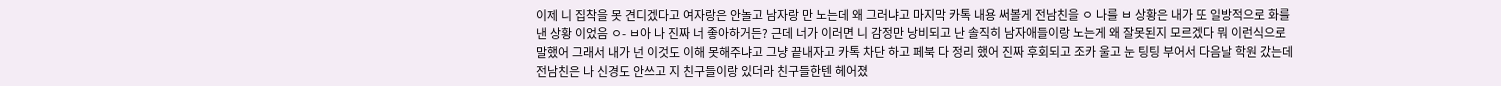이제 니 집착을 못 견디겠다고 여자랑은 안놀고 남자랑 만 노는데 왜 그러냐고 마지막 카톡 내용 써볼게 전남친을 ㅇ 나를 ㅂ 상황은 내가 또 일방적으로 화를 낸 상황 이었음 ㅇ- ㅂ아 나 진짜 너 좋아하거든? 근데 너가 이러면 니 감정만 낭비되고 난 솔직히 남자애들이랑 노는게 왜 잘못된지 모르겠다 뭐 이런식으로 말했어 그래서 내가 넌 이것도 이해 못해주냐고 그냥 끝내자고 카톡 차단 하고 페북 다 정리 했어 진짜 후회되고 조카 울고 눈 팅팅 부어서 다음날 학원 갔는데 전남친은 나 신경도 안쓰고 지 친구들이랑 있더라 친구들한텐 헤어졌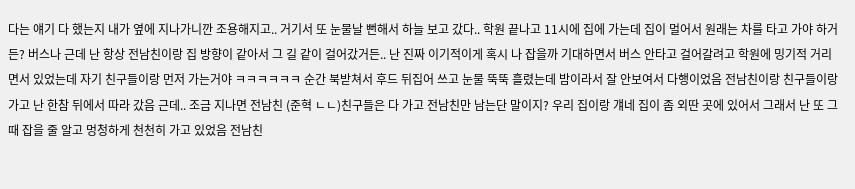다는 얘기 다 했는지 내가 옆에 지나가니깐 조용해지고.. 거기서 또 눈물날 뻔해서 하늘 보고 갔다.. 학원 끝나고 11시에 집에 가는데 집이 멀어서 원래는 차를 타고 가야 하거든? 버스나 근데 난 항상 전남친이랑 집 방향이 같아서 그 길 같이 걸어갔거든.. 난 진짜 이기적이게 혹시 나 잡을까 기대하면서 버스 안타고 걸어갈려고 학원에 밍기적 거리면서 있었는데 자기 친구들이랑 먼저 가는거야 ㅋㅋㅋㅋㅋㅋ 순간 북받쳐서 후드 뒤집어 쓰고 눈물 뚝뚝 흘렸는데 밤이라서 잘 안보여서 다행이었음 전남친이랑 친구들이랑 가고 난 한참 뒤에서 따라 갔음 근데.. 조금 지나면 전남친 (준혁 ㄴㄴ)친구들은 다 가고 전남친만 남는단 말이지? 우리 집이랑 걔네 집이 좀 외딴 곳에 있어서 그래서 난 또 그때 잡을 줄 알고 멍청하게 천천히 가고 있었음 전남친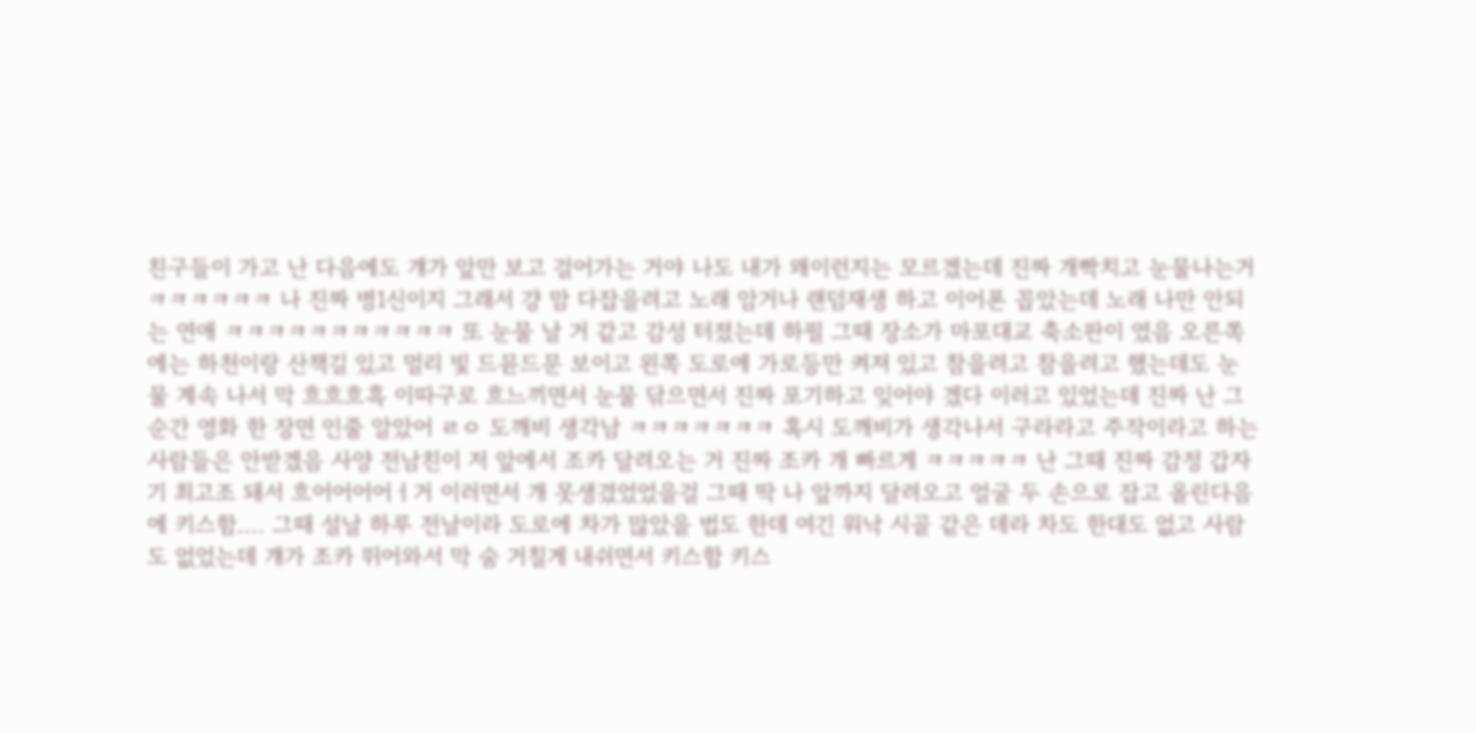친구들이 가고 난 다음에도 걔가 앞만 보고 걸어가는 거야 나도 내가 왜이런지는 모르겠는데 진짜 개빡치고 눈물나는거 ㅋㅋㅋㅋㅋㅋ 나 진짜 병1신이지 그래서 걍 맘 다잡을려고 노래 암거나 랜덤재생 하고 이어폰 꼽았는데 노래 나만 안되는 연애 ㅋㅋㅋㅋㅋㅋㅋㅋㅋㅋㅋ 또 눈물 날 거 같고 감성 터졌는데 하필 그때 장소가 마포대교 축소판이 였음 오른쪽에는 하천이랑 산책길 있고 멀리 빛 드뮨드문 보이고 왼쪽 도로에 가로등만 켜져 있고 참을려고 참을려고 했는데도 눈물 계속 나서 막 흐흐흐흑 이따구로 흐느끼면서 눈물 닦으면서 진짜 포기하고 잊어야 겠다 이러고 있었는데 진짜 난 그 순간 영화 한 장면 인줄 알았어 ㄹㅇ 도깨비 생각남 ㅋㅋㅋㅋㅋㅋㅋ 혹시 도깨비가 생각나서 구라라고 주작이라고 하는 사람들은 안받겠음 사양 전남친이 저 앞에서 조카 달려오는 거 진짜 조카 개 빠르게 ㅋㅋㅋㅋㅋ 난 그때 진짜 감정 갑자기 최고조 돼서 흐어어어어ㅓ거 이러면서 개 못생겼었었을걸 그때 딱 나 앞까지 달려오고 얼굴 두 손으로 잡고 올린다음에 키스함.... 그때 설날 하루 전날이라 도로에 차가 많았을 법도 한데 여긴 워낙 시골 같은 데라 차도 한대도 없고 사람도 없었는데 걔가 조카 뛰어와서 막 숨 거칠게 내쉬면서 키스함 키스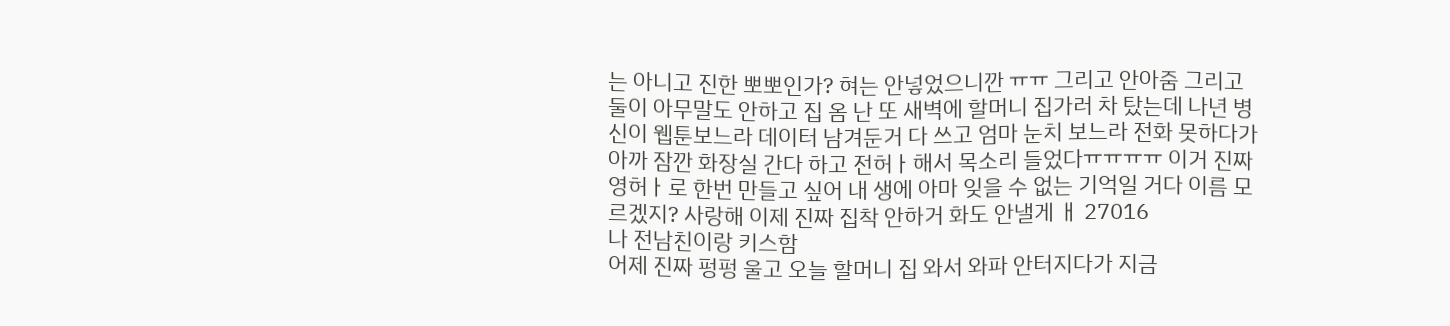는 아니고 진한 뽀뽀인가? 혀는 안넣었으니깐 ㅠㅠ 그리고 안아줌 그리고 둘이 아무말도 안하고 집 옴 난 또 새벽에 할머니 집가러 차 탔는데 나년 병신이 웹툰보느라 데이터 남겨둔거 다 쓰고 엄마 눈치 보느라 전화 못하다가 아까 잠깐 화장실 간다 하고 전허ㅏ해서 목소리 들었다ㅠㅠㅠㅠ 이거 진짜 영허ㅏ로 한번 만들고 싶어 내 생에 아마 잊을 수 없는 기억일 거다 이름 모르겠지? 사랑해 이제 진짜 집착 안하거 화도 안낼게 ㅐ 27016
나 전남친이랑 키스함
어제 진짜 펑펑 울고 오늘 할머니 집 와서 와파 안터지다가 지금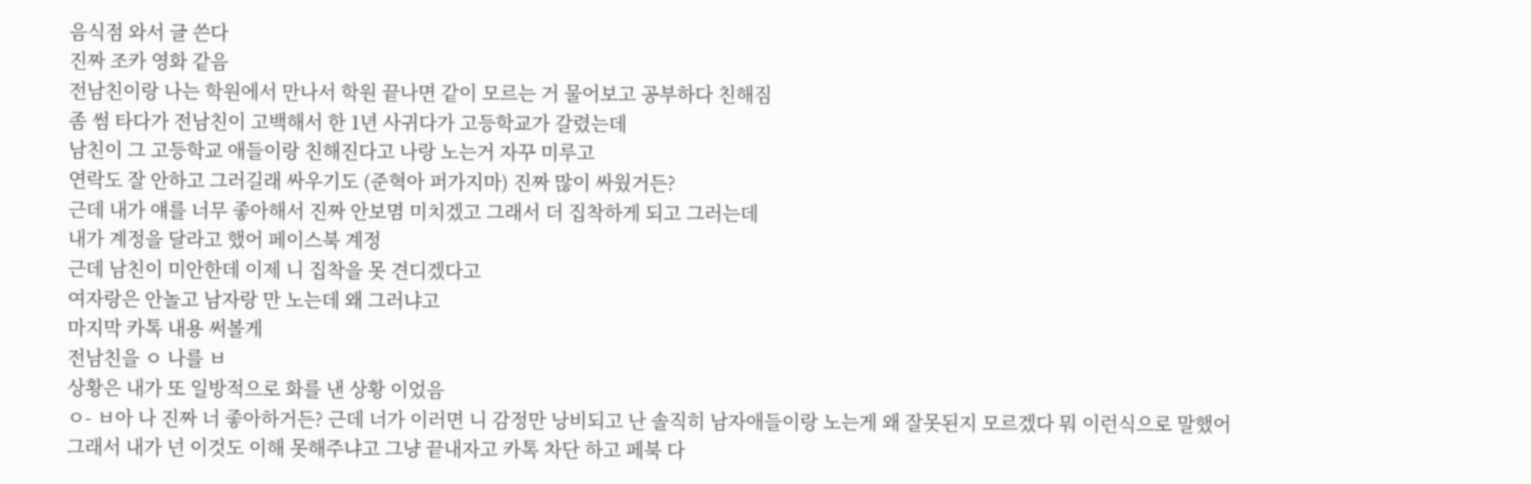음식점 와서 글 쓴다
진짜 조카 영화 같음
전남친이랑 나는 학원에서 만나서 학원 끝나면 같이 모르는 거 물어보고 공부하다 친해짐
좀 썸 타다가 전남친이 고백해서 한 1년 사귀다가 고등학교가 갈렸는데
남친이 그 고등학교 애들이랑 친해진다고 나랑 노는거 자꾸 미루고
연락도 잘 안하고 그러길래 싸우기도 (준혁아 퍼가지마) 진짜 많이 싸웠거든?
근데 내가 얘를 너무 좋아해서 진짜 안보몀 미치겠고 그래서 더 집착하게 되고 그러는데
내가 계정을 달라고 했어 페이스북 계정
근데 남친이 미안한데 이제 니 집착을 못 견디겠다고
여자랑은 안놀고 남자랑 만 노는데 왜 그러냐고
마지막 카톡 내용 써볼게
전남친을 ㅇ 나를 ㅂ
상황은 내가 또 일방적으로 화를 낸 상황 이었음
ㅇ- ㅂ아 나 진짜 너 좋아하거든? 근데 너가 이러면 니 감정만 낭비되고 난 솔직히 남자애들이랑 노는게 왜 잘못된지 모르겠다 뭐 이런식으로 말했어
그래서 내가 넌 이것도 이해 못해주냐고 그냥 끝내자고 카톡 차단 하고 페북 다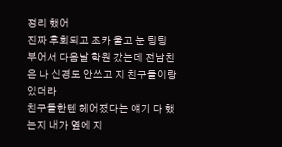정리 했어
진짜 후회되고 조카 울고 눈 팅팅 부어서 다음날 학원 갔는데 전남친은 나 신경도 안쓰고 지 친구들이랑 있더라
친구들한텐 헤어졌다는 얘기 다 했는지 내가 옆에 지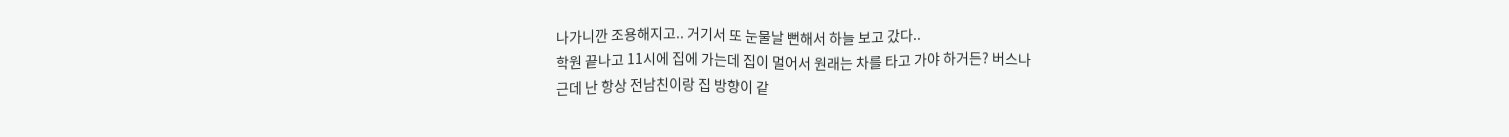나가니깐 조용해지고.. 거기서 또 눈물날 뻔해서 하늘 보고 갔다..
학원 끝나고 11시에 집에 가는데 집이 멀어서 원래는 차를 타고 가야 하거든? 버스나
근데 난 항상 전남친이랑 집 방향이 같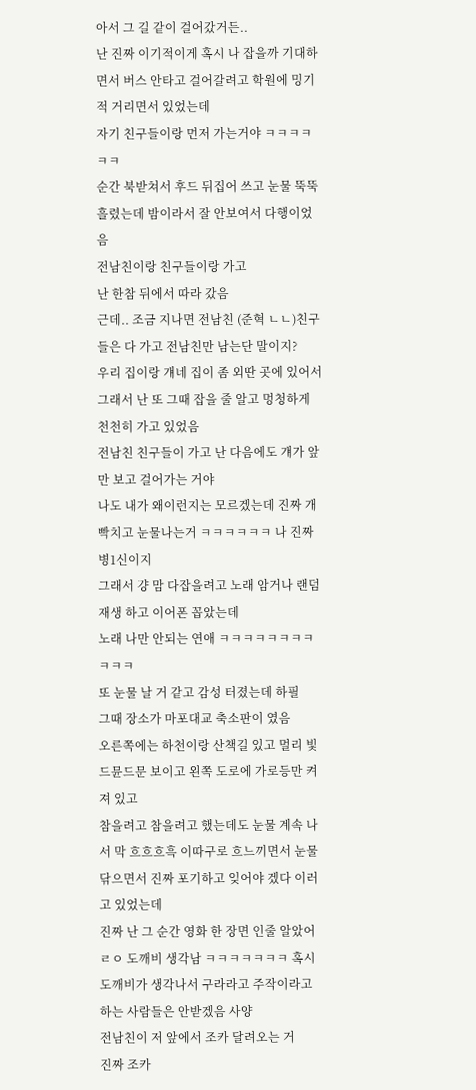아서 그 길 같이 걸어갔거든..
난 진짜 이기적이게 혹시 나 잡을까 기대하면서 버스 안타고 걸어갈려고 학원에 밍기적 거리면서 있었는데
자기 친구들이랑 먼저 가는거야 ㅋㅋㅋㅋㅋㅋ
순간 북받쳐서 후드 뒤집어 쓰고 눈물 뚝뚝 흘렸는데 밤이라서 잘 안보여서 다행이었음
전남친이랑 친구들이랑 가고
난 한참 뒤에서 따라 갔음
근데.. 조금 지나면 전남친 (준혁 ㄴㄴ)친구들은 다 가고 전남친만 남는단 말이지?
우리 집이랑 걔네 집이 좀 외딴 곳에 있어서
그래서 난 또 그때 잡을 줄 알고 멍청하게 천천히 가고 있었음
전남친 친구들이 가고 난 다음에도 걔가 앞만 보고 걸어가는 거야
나도 내가 왜이런지는 모르겠는데 진짜 개빡치고 눈물나는거 ㅋㅋㅋㅋㅋㅋ 나 진짜 병1신이지
그래서 걍 맘 다잡을려고 노래 암거나 랜덤재생 하고 이어폰 꼽았는데
노래 나만 안되는 연애 ㅋㅋㅋㅋㅋㅋㅋㅋㅋㅋㅋ
또 눈물 날 거 같고 감성 터졌는데 하필
그때 장소가 마포대교 축소판이 였음
오른쪽에는 하천이랑 산책길 있고 멀리 빛 드뮨드문 보이고 왼쪽 도로에 가로등만 켜져 있고
참을려고 참을려고 했는데도 눈물 계속 나서 막 흐흐흐흑 이따구로 흐느끼면서 눈물 닦으면서 진짜 포기하고 잊어야 겠다 이러고 있었는데
진짜 난 그 순간 영화 한 장면 인줄 알았어
ㄹㅇ 도깨비 생각남 ㅋㅋㅋㅋㅋㅋㅋ 혹시 도깨비가 생각나서 구라라고 주작이라고 하는 사람들은 안받겠음 사양
전남친이 저 앞에서 조카 달려오는 거
진짜 조카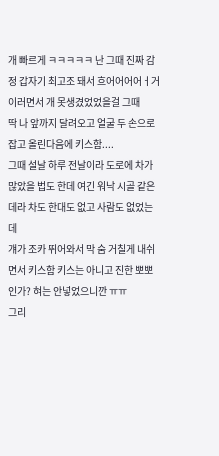개 빠르게 ㅋㅋㅋㅋㅋ 난 그때 진짜 감정 갑자기 최고조 돼서 흐어어어어ㅓ거 이러면서 개 못생겼었었을걸 그때
딱 나 앞까지 달려오고 얼굴 두 손으로 잡고 올린다음에 키스함....
그때 설날 하루 전날이라 도로에 차가 많았을 법도 한데 여긴 워낙 시골 같은 데라 차도 한대도 없고 사람도 없었는데
걔가 조카 뛰어와서 막 숨 거칠게 내쉬면서 키스함 키스는 아니고 진한 뽀뽀인가? 혀는 안넣었으니깐 ㅠㅠ
그리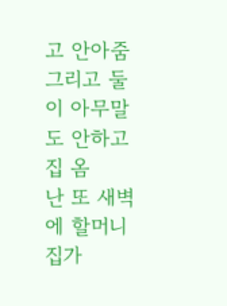고 안아줌
그리고 둘이 아무말도 안하고 집 옴
난 또 새벽에 할머니 집가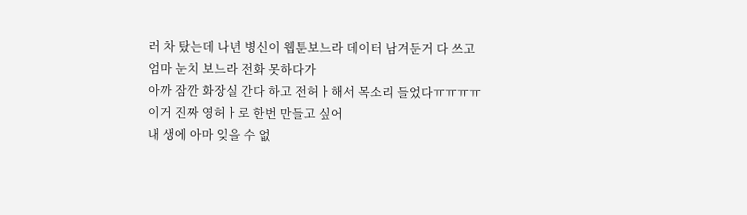러 차 탔는데 나년 병신이 웹툰보느라 데이터 남겨둔거 다 쓰고
엄마 눈치 보느라 전화 못하다가
아까 잠깐 화장실 간다 하고 전허ㅏ해서 목소리 들었다ㅠㅠㅠㅠ
이거 진짜 영허ㅏ로 한번 만들고 싶어
내 생에 아마 잊을 수 없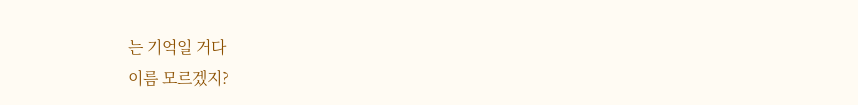는 기억일 거다
이름 모르겠지?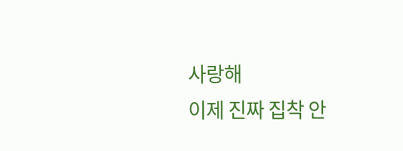사랑해
이제 진짜 집착 안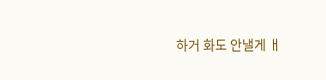하거 화도 안낼게 ㅐ